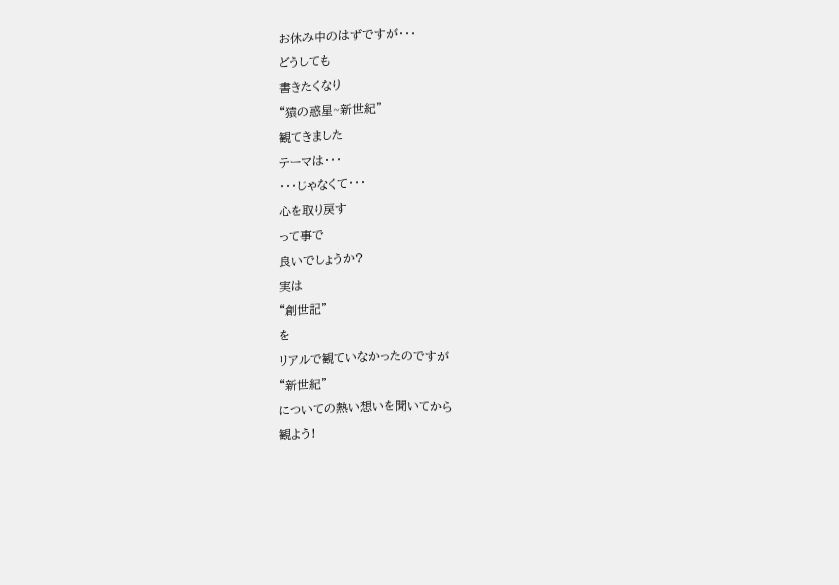お休み中のはずですが・・・
どうしても
書きたくなり
“猿の惑星~新世紀”
観てきました
テーマは・・・
・・・じゃなくて・・・
心を取り戻す
って事で
良いでしょうか?
実は
“創世記”
を
リアルで観ていなかったのですが
“新世紀”
についての熱い想いを聞いてから
観よう!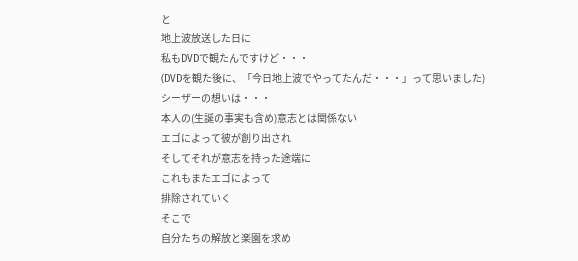と
地上波放送した日に
私もDVDで観たんですけど・・・
(DVDを観た後に、「今日地上波でやってたんだ・・・」って思いました)
シーザーの想いは・・・
本人の(生誕の事実も含め)意志とは関係ない
エゴによって彼が創り出され
そしてそれが意志を持った途端に
これもまたエゴによって
排除されていく
そこで
自分たちの解放と楽園を求め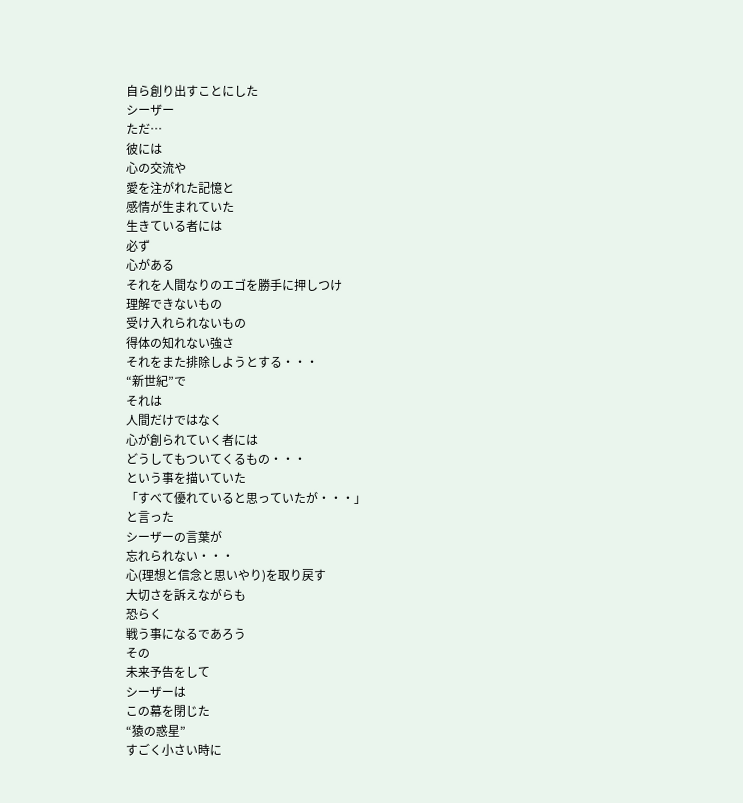自ら創り出すことにした
シーザー
ただ…
彼には
心の交流や
愛を注がれた記憶と
感情が生まれていた
生きている者には
必ず
心がある
それを人間なりのエゴを勝手に押しつけ
理解できないもの
受け入れられないもの
得体の知れない強さ
それをまた排除しようとする・・・
“新世紀”で
それは
人間だけではなく
心が創られていく者には
どうしてもついてくるもの・・・
という事を描いていた
「すべて優れていると思っていたが・・・」
と言った
シーザーの言葉が
忘れられない・・・
心(理想と信念と思いやり)を取り戻す
大切さを訴えながらも
恐らく
戦う事になるであろう
その
未来予告をして
シーザーは
この幕を閉じた
“猿の惑星”
すごく小さい時に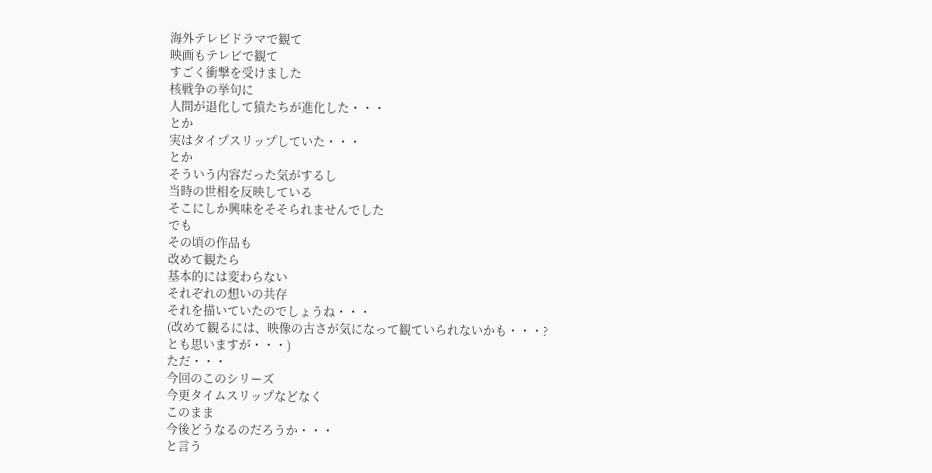海外テレビドラマで観て
映画もテレビで観て
すごく衝撃を受けました
核戦争の挙句に
人間が退化して猿たちが進化した・・・
とか
実はタイプスリップしていた・・・
とか
そういう内容だった気がするし
当時の世相を反映している
そこにしか興味をそそられませんでした
でも
その頃の作品も
改めて観たら
基本的には変わらない
それぞれの想いの共存
それを描いていたのでしょうね・・・
(改めて観るには、映像の古さが気になって観ていられないかも・・・?
とも思いますが・・・)
ただ・・・
今回のこのシリーズ
今更タイムスリップなどなく
このまま
今後どうなるのだろうか・・・
と言う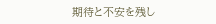期待と不安を残し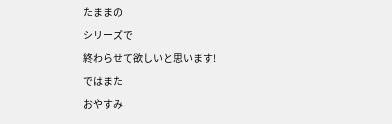たままの
シリーズで
終わらせて欲しいと思います!
ではまた
おやすみ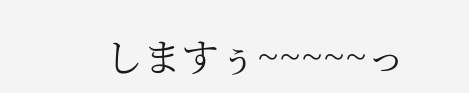しますぅ~~~~~っ